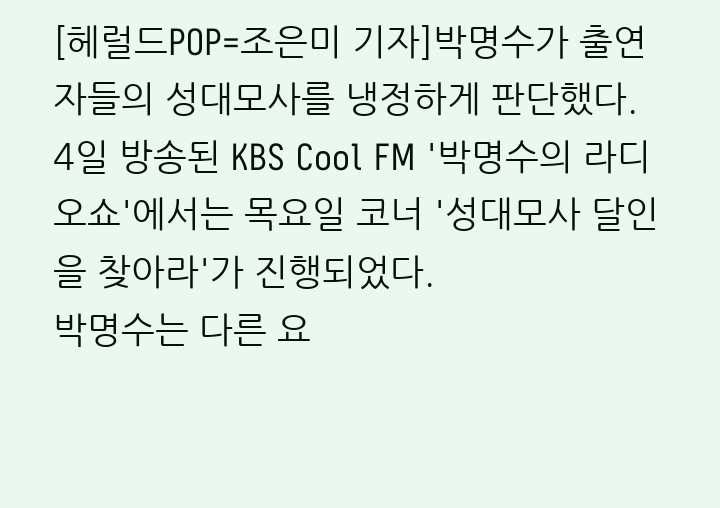[헤럴드POP=조은미 기자]박명수가 출연자들의 성대모사를 냉정하게 판단했다.
4일 방송된 KBS Cool FM '박명수의 라디오쇼'에서는 목요일 코너 '성대모사 달인을 찾아라'가 진행되었다.
박명수는 다른 요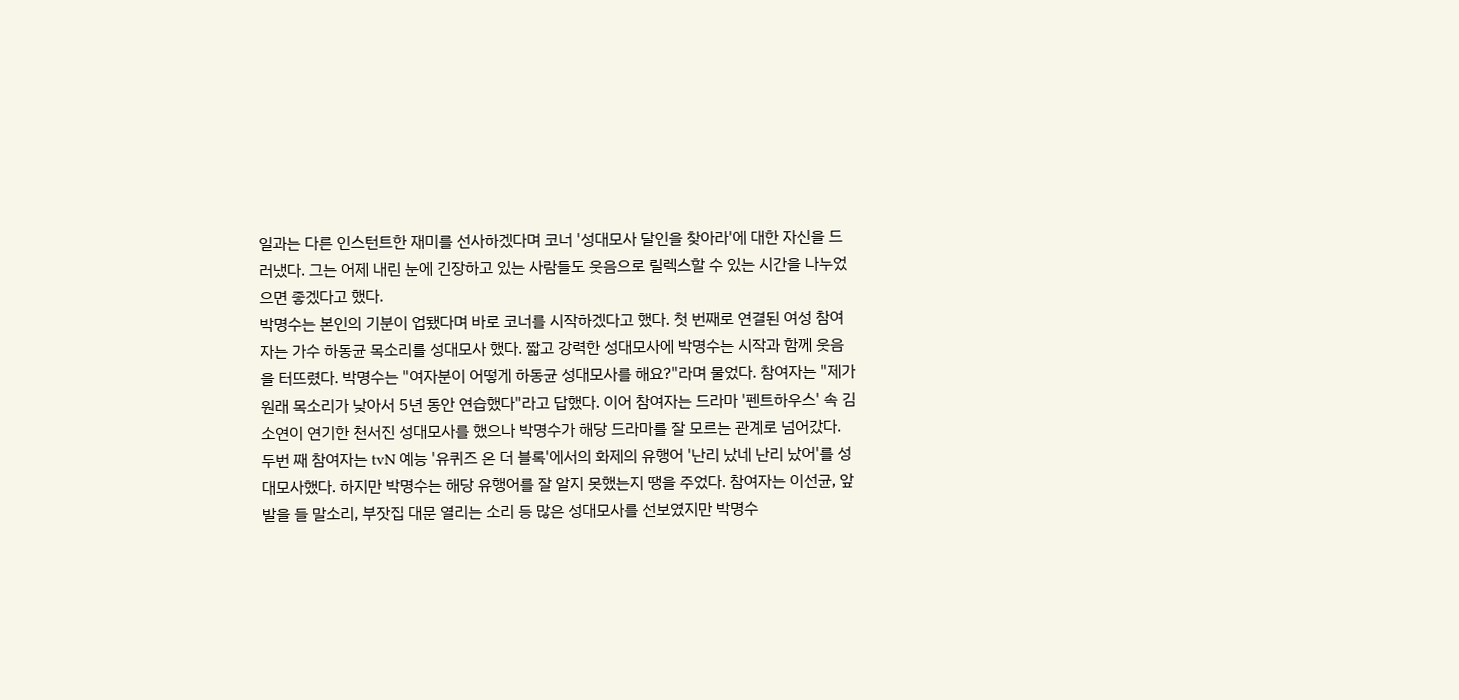일과는 다른 인스턴트한 재미를 선사하겠다며 코너 '성대모사 달인을 찾아라'에 대한 자신을 드러냈다. 그는 어제 내린 눈에 긴장하고 있는 사람들도 웃음으로 릴렉스할 수 있는 시간을 나누었으면 좋겠다고 했다.
박명수는 본인의 기분이 업됐다며 바로 코너를 시작하겠다고 했다. 첫 번째로 연결된 여성 참여자는 가수 하동균 목소리를 성대모사 했다. 짧고 강력한 성대모사에 박명수는 시작과 함께 웃음을 터뜨렸다. 박명수는 "여자분이 어떻게 하동균 성대모사를 해요?"라며 물었다. 참여자는 "제가 원래 목소리가 낮아서 5년 동안 연습했다"라고 답했다. 이어 참여자는 드라마 '펜트하우스' 속 김소연이 연기한 천서진 성대모사를 했으나 박명수가 해당 드라마를 잘 모르는 관계로 넘어갔다.
두번 째 참여자는 tvN 예능 '유퀴즈 온 더 블록'에서의 화제의 유행어 '난리 났네 난리 났어'를 성대모사했다. 하지만 박명수는 해당 유행어를 잘 알지 못했는지 땡을 주었다. 참여자는 이선균, 앞 발을 들 말소리, 부잣집 대문 열리는 소리 등 많은 성대모사를 선보였지만 박명수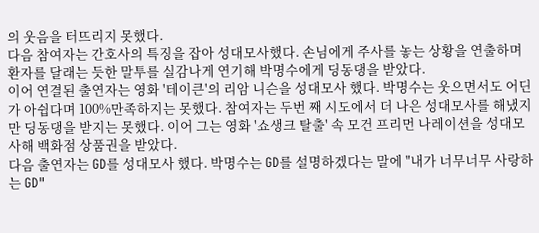의 웃음을 터뜨리지 못했다.
다음 참여자는 간호사의 특징을 잡아 성대모사했다. 손님에게 주사를 놓는 상황을 연출하며 환자를 달래는 듯한 말투를 실감나게 연기해 박명수에게 딩동댕을 받았다.
이어 연결된 출연자는 영화 '테이큰'의 리암 니슨을 성대모사 했다. 박명수는 웃으면서도 어딘가 아쉽다며 100%만족하지는 못했다. 참여자는 두번 째 시도에서 더 나은 성대모사를 해냈지만 딩동댕을 받지는 못했다. 이어 그는 영화 '쇼생크 탈출' 속 모건 프리먼 나레이션을 성대모사해 백화점 상품권을 받았다.
다음 출연자는 GD를 성대모사 했다. 박명수는 GD를 설명하겠다는 말에 "내가 너무너무 사랑하는 GD"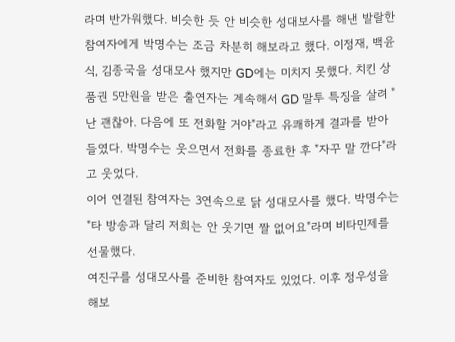라며 반가워했다. 비슷한 듯 안 비슷한 성대보사를 해낸 발랄한 참여자에게 박명수는 조금 차분히 해보라고 했다. 이정재, 백윤식, 김종국을 성대모사 했지만 GD에는 미치지 못했다. 치킨 상품권 5만원을 받은 출연자는 계속해서 GD 말투 특징을 살려 "난 괜찮아. 다음에 또 전화할 거야"라고 유쾌하게 결과를 받아들였다. 박명수는 웃으면서 전화를 종료한 후 "자꾸 말 깐다"라고 웃었다.
이어 연결된 참여자는 3연속으로 닭 성대모사를 했다. 박명수는 "타 방송과 달리 저희는 안 웃기면 짤 없어요"라며 비타민제를 선물했다.
여진구를 성대모사를 준비한 참여자도 있었다. 이후 정우성을 해보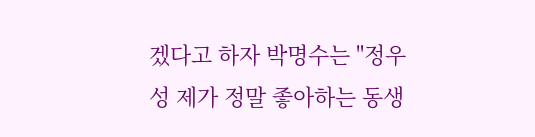겠다고 하자 박명수는 "정우성 제가 정말 좋아하는 동생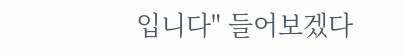입니다" 들어보겠다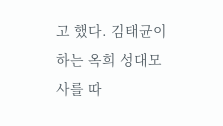고 했다. 김태균이 하는 옥희 성대모사를 따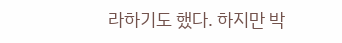라하기도 했다. 하지만 박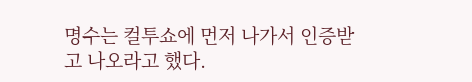명수는 컬투쇼에 먼저 나가서 인증받고 나오라고 했다.